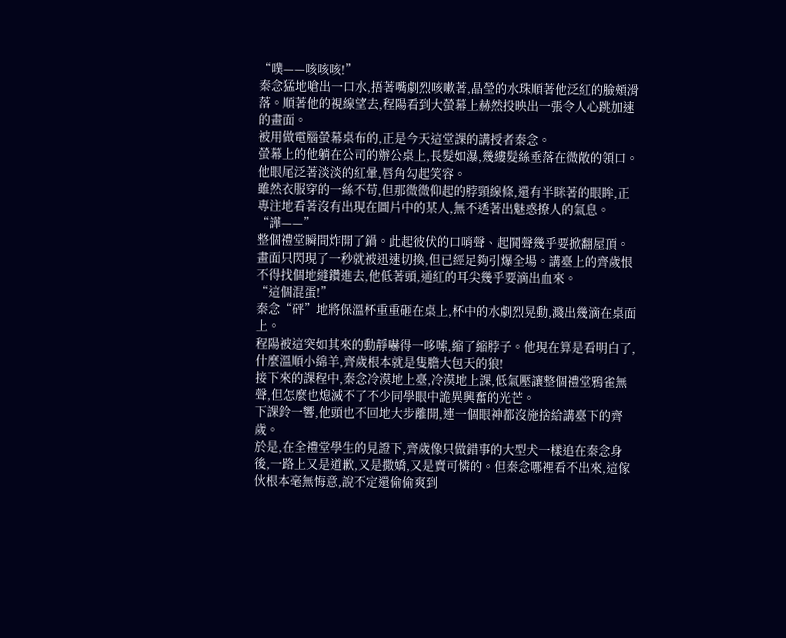“噗——咳咳咳!”
秦念猛地嗆出一口水,捂著嘴劇烈咳嗽著,晶瑩的水珠順著他泛紅的臉頰滑落。順著他的視線望去,程陽看到大螢幕上赫然投映出一張令人心跳加速的畫面。
被用做電腦螢幕桌布的,正是今天這堂課的講授者秦念。
螢幕上的他躺在公司的辦公桌上,長髮如瀑,幾縷髮絲垂落在微敞的領口。他眼尾泛著淡淡的紅暈,唇角勾起笑容。
雖然衣服穿的一絲不苟,但那微微仰起的脖頸線條,還有半眯著的眼眸,正專注地看著沒有出現在圖片中的某人,無不透著出魅惑撩人的氣息。
“譁——”
整個禮堂瞬間炸開了鍋。此起彼伏的口哨聲、起鬨聲幾乎要掀翻屋頂。
畫面只閃現了一秒就被迅速切換,但已經足夠引爆全場。講臺上的齊歲恨不得找個地縫鑽進去,他低著頭,通紅的耳尖幾乎要滴出血來。
“這個混蛋!”
秦念“砰”地將保溫杯重重砸在桌上,杯中的水劇烈晃動,濺出幾滴在桌面上。
程陽被這突如其來的動靜嚇得一哆嗦,縮了縮脖子。他現在算是看明白了,什麼溫順小綿羊,齊歲根本就是隻膽大包天的狼!
接下來的課程中,秦念冷漠地上臺,冷漠地上課,低氣壓讓整個禮堂鴉雀無聲,但怎麼也熄滅不了不少同學眼中詭異興奮的光芒。
下課鈴一響,他頭也不回地大步離開,連一個眼神都沒施捨給講臺下的齊歲。
於是,在全禮堂學生的見證下,齊歲像只做錯事的大型犬一樣追在秦念身後,一路上又是道歉,又是撒嬌,又是賣可憐的。但秦念哪裡看不出來,這傢伙根本毫無悔意,說不定還偷偷爽到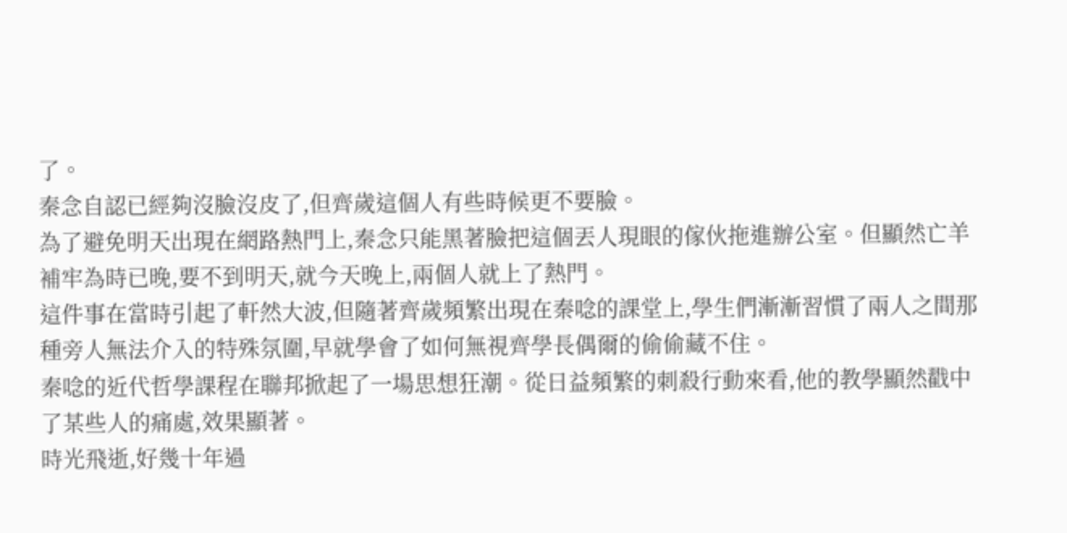了。
秦念自認已經夠沒臉沒皮了,但齊歲這個人有些時候更不要臉。
為了避免明天出現在網路熱門上,秦念只能黑著臉把這個丟人現眼的傢伙拖進辦公室。但顯然亡羊補牢為時已晚,要不到明天,就今天晚上,兩個人就上了熱門。
這件事在當時引起了軒然大波,但隨著齊歲頻繁出現在秦唸的課堂上,學生們漸漸習慣了兩人之間那種旁人無法介入的特殊氛圍,早就學會了如何無視齊學長偶爾的偷偷藏不住。
秦唸的近代哲學課程在聯邦掀起了一場思想狂潮。從日益頻繁的刺殺行動來看,他的教學顯然戳中了某些人的痛處,效果顯著。
時光飛逝,好幾十年過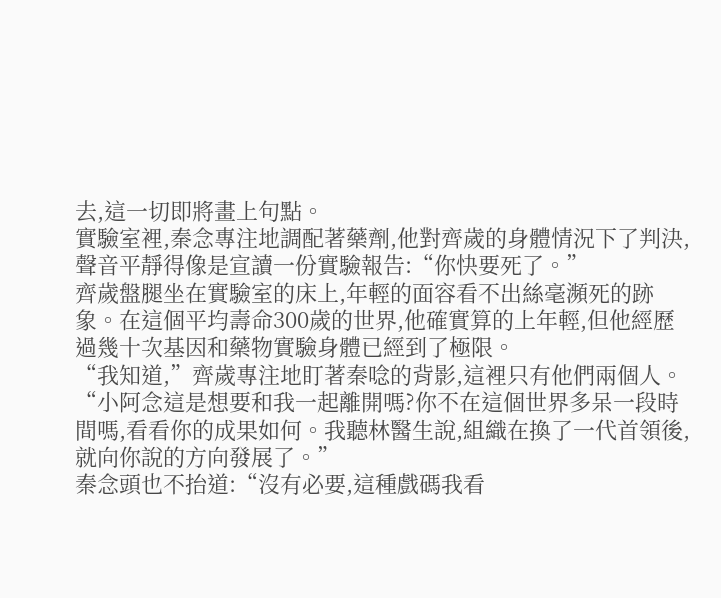去,這一切即將畫上句點。
實驗室裡,秦念專注地調配著藥劑,他對齊歲的身體情況下了判決,聲音平靜得像是宣讀一份實驗報告:“你快要死了。”
齊歲盤腿坐在實驗室的床上,年輕的面容看不出絲毫瀕死的跡象。在這個平均壽命300歲的世界,他確實算的上年輕,但他經歷過幾十次基因和藥物實驗身體已經到了極限。
“我知道,”齊歲專注地盯著秦唸的背影,這裡只有他們兩個人。
“小阿念這是想要和我一起離開嗎?你不在這個世界多呆一段時間嗎,看看你的成果如何。我聽林醫生說,組織在換了一代首領後,就向你說的方向發展了。”
秦念頭也不抬道:“沒有必要,這種戲碼我看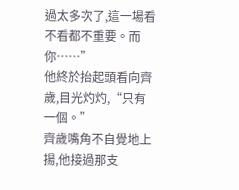過太多次了,這一場看不看都不重要。而你……”
他終於抬起頭看向齊歲,目光灼灼,“只有一個。”
齊歲嘴角不自覺地上揚,他接過那支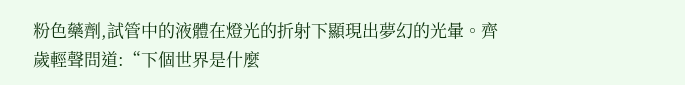粉色藥劑,試管中的液體在燈光的折射下顯現出夢幻的光暈。齊歲輕聲問道:“下個世界是什麼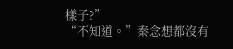樣子?”
“不知道。”秦念想都沒有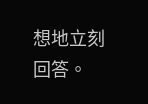想地立刻回答。